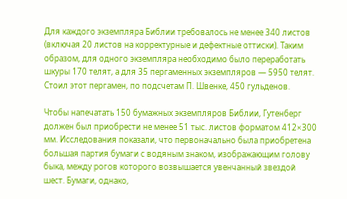Для каждого экземпляра Библии требовалось не менее 340 листов (включая 20 листов на корректурные и дефектные оттиски). Таким образом, для одного экземпляра необходимо было переработать шкуры 170 телят, а для 35 пергаменных экземпляров — 5950 телят. Стоил этот пергамен, по подсчетам П. Швенке, 450 гульденов.

Чтобы напечатать 150 бумажных экземпляров Библии, Гутенберг должен был приобрести не менее 51 тыс. листов форматом 412×300 мм. Исследования показали, что первоначально была приобретена большая партия бумаги с водяным знаком, изображающим голову быка, между рогов которого возвышается увенчанный звездой шест. Бумаги, однако,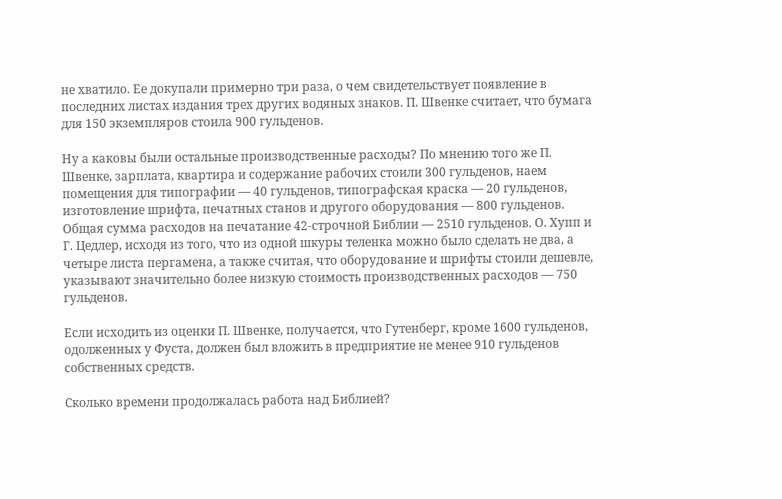не хватило. Ее докупали примерно три раза, о чем свидетельствует появление в последних листах издания трех других водяных знаков. П. Швенке считает, что бумага для 150 экземпляров стоила 900 гульденов.

Ну а каковы были остальные производственные расходы? По мнению того же П. Швенке, зарплата, квартира и содержание рабочих стоили 300 гульденов, наем помещения для типографии — 40 гульденов, типографская краска — 20 гульденов, изготовление шрифта, печатных станов и другого оборудования — 800 гульденов. Общая сумма расходов на печатание 42-строчной Библии — 2510 гульденов. О. Хупп и Г. Цедлер, исходя из того, что из одной шкуры теленка можно было сделать не два, а четыре листа пергамена, а также считая, что оборудование и шрифты стоили дешевле, указывают значительно более низкую стоимость производственных расходов — 750 гульденов.

Если исходить из оценки П. Швенке, получается, что Гутенберг, кроме 1600 гульденов, одолженных у Фуста, должен был вложить в предприятие не менее 910 гульденов собственных средств.

Сколько времени продолжалась работа над Библией?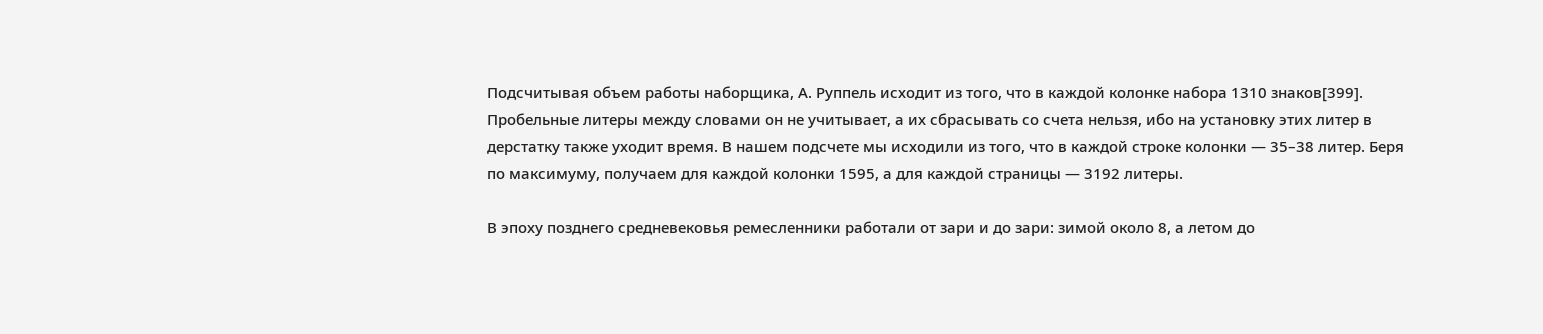Подсчитывая объем работы наборщика, А. Руппель исходит из того, что в каждой колонке набора 1310 знаков[399]. Пробельные литеры между словами он не учитывает, а их сбрасывать со счета нельзя, ибо на установку этих литер в дерстатку также уходит время. В нашем подсчете мы исходили из того, что в каждой строке колонки — 35–38 литер. Беря по максимуму, получаем для каждой колонки 1595, а для каждой страницы — 3192 литеры.

В эпоху позднего средневековья ремесленники работали от зари и до зари: зимой около 8, а летом до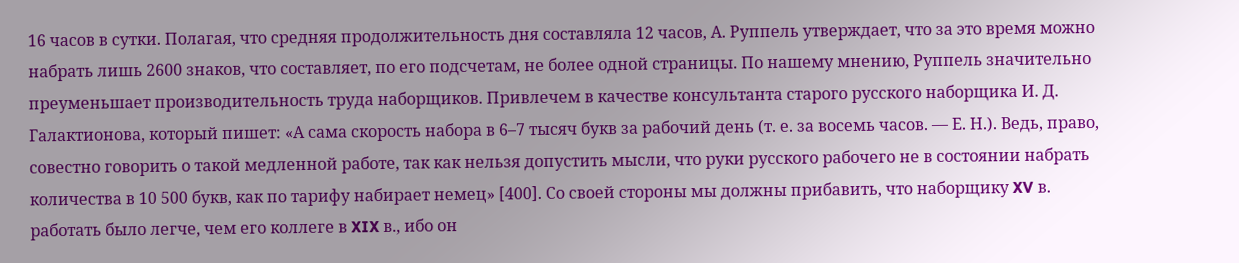16 часов в сутки. Полагая, что средняя продолжительность дня составляла 12 часов, А. Руппель утверждает, что за это время можно набрать лишь 2600 знаков, что составляет, по его подсчетам, не более одной страницы. По нашему мнению, Руппель значительно преуменьшает производительность труда наборщиков. Привлечем в качестве консультанта старого русского наборщика И. Д. Галактионова, который пишет: «А сама скорость набора в 6–7 тысяч букв за рабочий день (т. е. за восемь часов. — Е. Н.). Ведь, право, совестно говорить о такой медленной работе, так как нельзя допустить мысли, что руки русского рабочего не в состоянии набрать количества в 10 500 букв, как по тарифу набирает немец» [400]. Со своей стороны мы должны прибавить, что наборщику XV в. работать было легче, чем его коллеге в XIX в., ибо он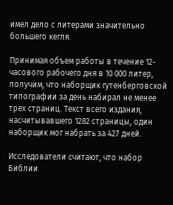имел дело с литерами значительно большего кегля.

Принимая объем работы в течение 12-часового рабочего дня в 10 000 литер, получим, что наборщик гутенберговской типографии за день набирал не менее трех страниц. Текст всего издания, насчитывавшего 1282 страницы, один наборщик мог набрать за 427 дней.

Исследователи считают, что набор Библии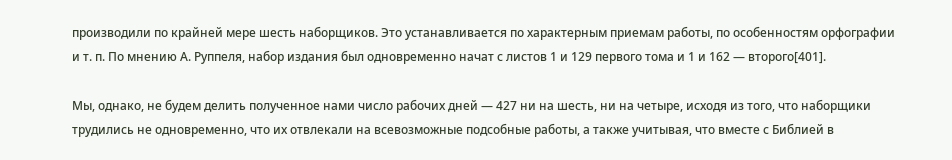производили по крайней мере шесть наборщиков. Это устанавливается по характерным приемам работы, по особенностям орфографии и т. п. По мнению А. Руппеля, набор издания был одновременно начат с листов 1 и 129 первого тома и 1 и 162 — второго[401].

Мы, однако, не будем делить полученное нами число рабочих дней — 427 ни на шесть, ни на четыре, исходя из того, что наборщики трудились не одновременно, что их отвлекали на всевозможные подсобные работы, а также учитывая, что вместе с Библией в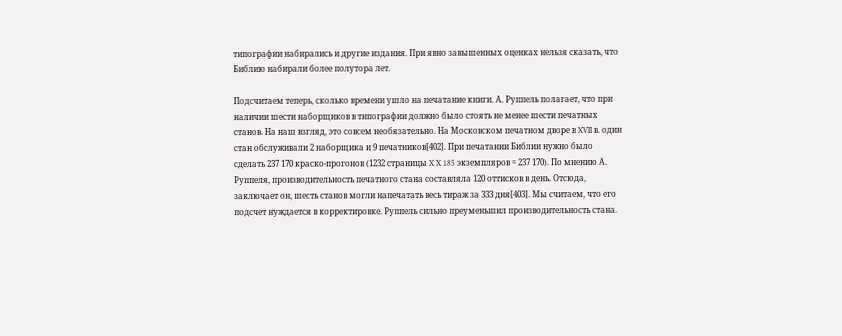типографии набирались и другие издания. При явно завышенных оценках нельзя сказать, что Библию набирали более полутора лет.

Подсчитаем теперь, сколько времени ушло на печатание книги. А. Руппель полагает, что при наличии шести наборщиков в типографии должно было стоять не менее шести печатных станов. На наш взгляд, это совсем необязательно. На Московском печатном дворе в XVII в. один стан обслуживали 2 наборщика и 9 печатников[402]. При печатании Библии нужно было сделать 237 170 краско-прогонов (1232 страницы X X 185 экземпляров = 237 170). По мнению А. Руппеля, производительность печатного стана составляла 120 оттисков в день. Отсюда, заключает он, шесть станов могли напечатать весь тираж за 333 дня[403]. Мы считаем, что его подсчет нуждается в корректировке. Руппель сильно преуменьшил производительность стана.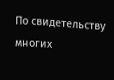По свидетельству многих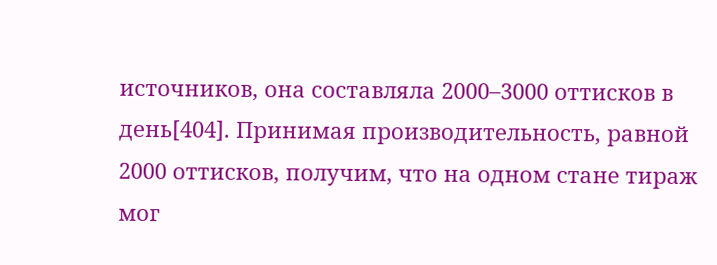источников, она составляла 2000–3000 оттисков в день[404]. Принимая производительность, равной 2000 оттисков, получим, что на одном стане тираж мог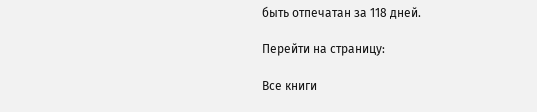быть отпечатан за 118 дней.

Перейти на страницу:

Все книги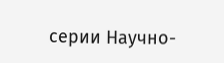серии Научно-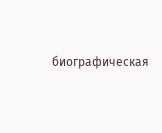биографическая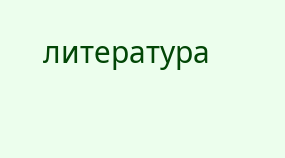литература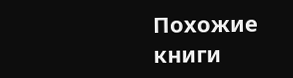Похожие книги